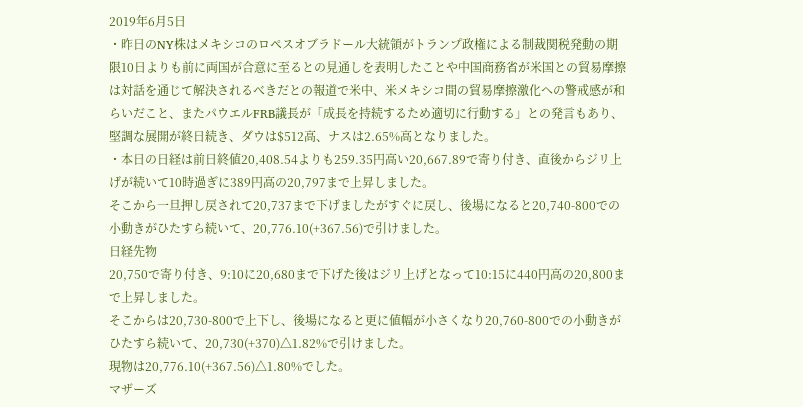2019年6月5日
・昨日のNY株はメキシコのロペスオブラドール大統領がトランプ政権による制裁関税発動の期限10日よりも前に両国が合意に至るとの見通しを表明したことや中国商務省が米国との貿易摩擦は対話を通じて解決されるべきだとの報道で米中、米メキシコ間の貿易摩擦激化への警戒感が和らいだこと、またパウエルFRB議長が「成長を持続するため適切に行動する」との発言もあり、堅調な展開が終日続き、ダウは$512高、ナスは2.65%高となりました。
・本日の日経は前日終値20,408.54よりも259.35円高い20,667.89で寄り付き、直後からジリ上げが続いて10時過ぎに389円高の20,797まで上昇しました。
そこから一旦押し戻されて20,737まで下げましたがすぐに戻し、後場になると20,740-800での小動きがひたすら続いて、20,776.10(+367.56)で引けました。
日経先物
20,750で寄り付き、9:10に20,680まで下げた後はジリ上げとなって10:15に440円高の20,800まで上昇しました。
そこからは20,730-800で上下し、後場になると更に値幅が小さくなり20,760-800での小動きがひたすら続いて、20,730(+370)△1.82%で引けました。
現物は20,776.10(+367.56)△1.80%でした。
マザーズ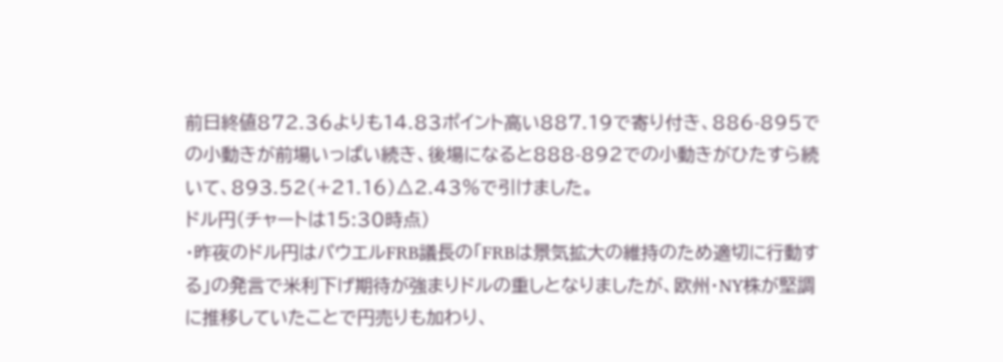前日終値872.36よりも14.83ポイント高い887.19で寄り付き、886-895での小動きが前場いっぱい続き、後場になると888-892での小動きがひたすら続いて、893.52(+21.16)△2.43%で引けました。
ドル円(チャートは15:30時点)
・昨夜のドル円はパウエルFRB議長の「FRBは景気拡大の維持のため適切に行動する」の発言で米利下げ期待が強まりドルの重しとなりましたが、欧州・NY株が堅調に推移していたことで円売りも加わり、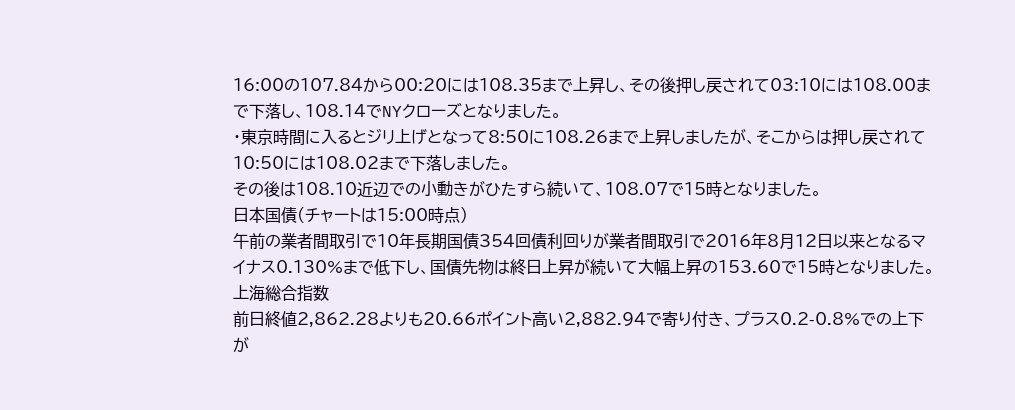16:00の107.84から00:20には108.35まで上昇し、その後押し戻されて03:10には108.00まで下落し、108.14でNYクローズとなりました。
・東京時間に入るとジリ上げとなって8:50に108.26まで上昇しましたが、そこからは押し戻されて10:50には108.02まで下落しました。
その後は108.10近辺での小動きがひたすら続いて、108.07で15時となりました。
日本国債(チャートは15:00時点)
午前の業者間取引で10年長期国債354回債利回りが業者間取引で2016年8月12日以来となるマイナス0.130%まで低下し、国債先物は終日上昇が続いて大幅上昇の153.60で15時となりました。
上海総合指数
前日終値2,862.28よりも20.66ポイント高い2,882.94で寄り付き、プラス0.2-0.8%での上下が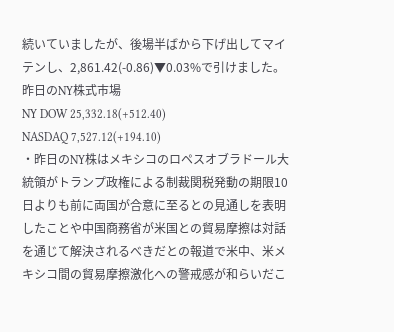続いていましたが、後場半ばから下げ出してマイテンし、2,861.42(-0.86)▼0.03%で引けました。
昨日のNY株式市場
NY DOW 25,332.18(+512.40)
NASDAQ 7,527.12(+194.10)
・昨日のNY株はメキシコのロペスオブラドール大統領がトランプ政権による制裁関税発動の期限10日よりも前に両国が合意に至るとの見通しを表明したことや中国商務省が米国との貿易摩擦は対話を通じて解決されるべきだとの報道で米中、米メキシコ間の貿易摩擦激化への警戒感が和らいだこ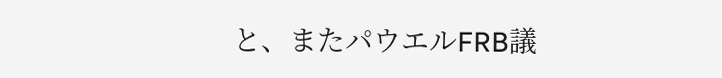と、またパウエルFRB議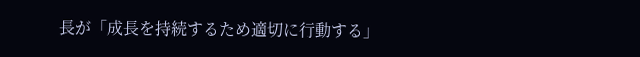長が「成長を持続するため適切に行動する」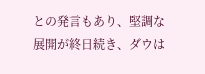との発言もあり、堅調な展開が終日続き、ダウは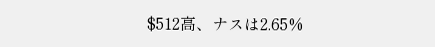$512高、ナスは2.65%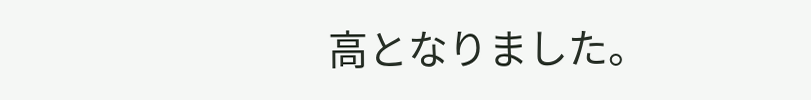高となりました。